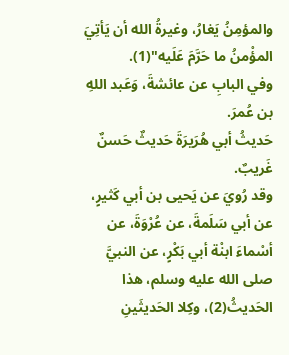والمؤمِنُ يَغارُ، وغيرةُ الله أن يَأتِيَ المؤْمنُ ما حَرَّمَ عَلَيه"(1).
وفي البابِ عن عائشةَ، وَعَبد اللهِ بن عُمرَ.
حَديثُ أبي هُرَيرَةَ حَديثٌ حَسنٌ غَريبٌ.
وقد رُويَ عن يَحيى بن أبي كَثيرٍ، عن أبي سَلَمةَ، عن عُرْوَةَ، عن أسْماءَ ابنْة أبي بَكْرٍ، عن النبيَّ صلى الله عليه وسلم، هذا الحَديثُ(2)، وكِلا الحَديثَينِ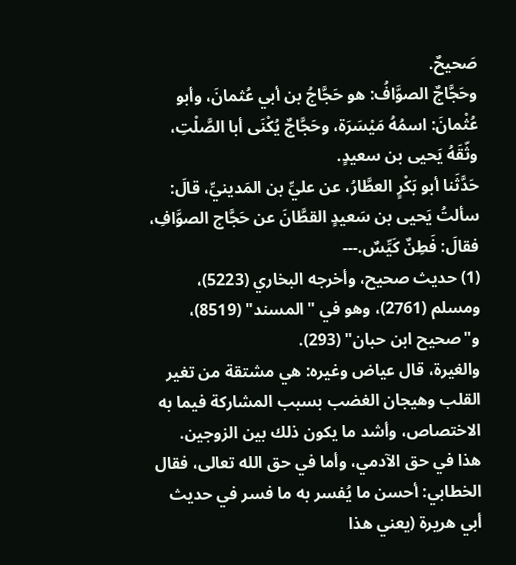صَحيحٌ.
وحَجَّاجٌ الصوَّافُ: هو حَجَّاجُ بن أبي عُثمانَ، وأبو عُثْمانَ: اسمُهُ مَيْسَرَة، وحَجَّاجٌ يُكْنَى أبا الصَّلْتِ، وثّقَهُ يَحيى بن سعيدٍ.
حَدَّثَنا أبو بَكْرٍ العطَّارُ، عن عليِّ بن المَدينيِّ، قالَ: سألتُ يَحيى بن سَعيدٍ القطَّانَ عن حَجَّاج الصوَّافِ، فقالَ: فَطِنٌ كَيِّسٌ.---
(1) حديث صحيح، وأخرجه البخاري (5223)، ومسلم (2761)، وهو في "المسند" (8519)، و"صحيح ابن حبان" (293).
والغيرة، قال عياض وغيره: هي مشتقة من تغير القلب وهيجان الغضب بسبب المشاركة فيما به الاختصاص، وأشد ما يكون ذلك بين الزوجين.
هذا في حق الآدمي، وأما في حق الله تعالى، فقال الخطابي: أحسن ما يُفسر به ما فسر في حديث أبي هريرة (يعني هذا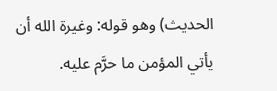الحديث) وهو قوله: وغيرة الله أن يأتي المؤمن ما حرَّم عليه.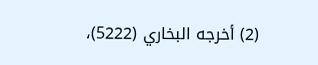(2) أخرجه البخاري (5222)،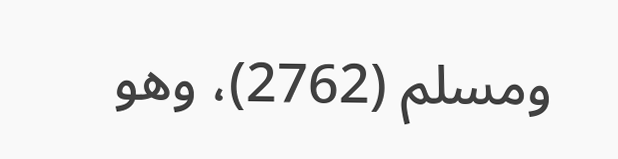ومسلم (2762)، وهو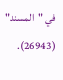في "المسند" (26943).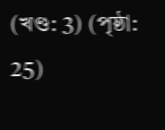(খণ্ড: 3) (পৃষ্ঠা: 25)